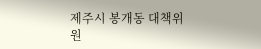제주시 봉개동 대책위원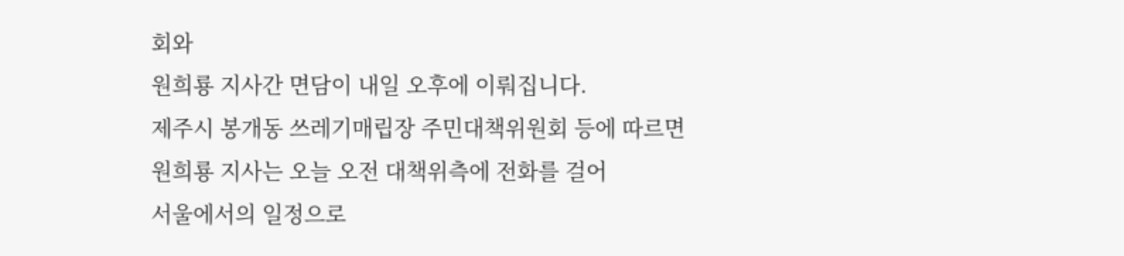회와
원희룡 지사간 면담이 내일 오후에 이뤄집니다.
제주시 봉개동 쓰레기매립장 주민대책위원회 등에 따르면
원희룡 지사는 오늘 오전 대책위측에 전화를 걸어
서울에서의 일정으로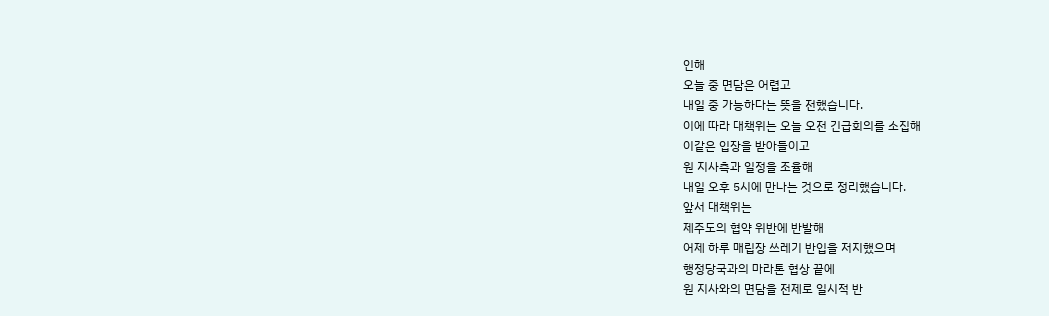인해
오늘 중 면담은 어렵고
내일 중 가능하다는 뜻을 전했습니다.
이에 따라 대책위는 오늘 오전 긴급회의를 소집해
이같은 입장을 받아들이고
원 지사측과 일정을 조율해
내일 오후 5시에 만나는 것으로 정리했습니다.
앞서 대책위는
제주도의 협약 위반에 반발해
어제 하루 매립장 쓰레기 반입을 저지했으며
행정당국과의 마라톤 협상 끝에
원 지사와의 면담을 전제로 일시적 반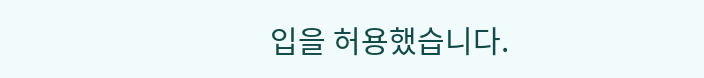입을 허용했습니다.